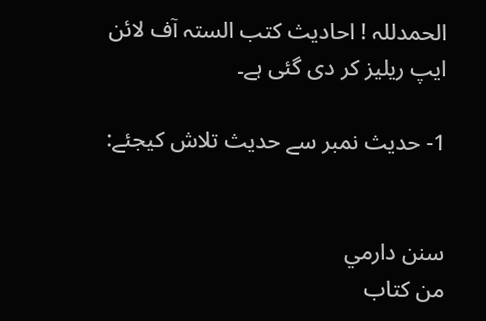الحمدللہ ! احادیث کتب الستہ آف لائن ایپ ریلیز کر دی گئی ہے۔

1- حدیث نمبر سے حدیث تلاش کیجئے:


سنن دارمي
من كتاب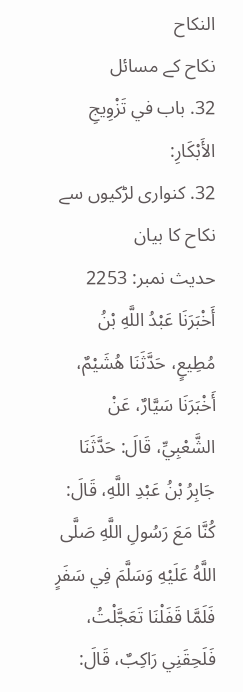النكاح
نکاح کے مسائل
32. باب في تَزْوِيجِ الأَبْكَارِ:
32. کنواری لڑکیوں سے نکاح کا بیان
حدیث نمبر: 2253
أَخْبَرَنَا عَبْدُ اللَّهِ بْنُ مُطِيعٍ، حَدَّثَنَا هُشَيْمٌ، أَخْبَرَنَا سَيَّارٌ، عَنْ الشَّعْبِيِّ، قَالَ: حَدَّثَنَا جَابِرُ بْنُ عَبْدِ اللَّهِ، قَالَ: كُنَّا مَعَ رَسُولِ اللَّهِ صَلَّى اللَّهُ عَلَيْهِ وَسَلَّمَ فِي سَفَرٍ فَلَمَّا قَفَلْنَا تَعَجَّلْتُ، فَلَحِقَنِي رَاكِبٌ، قَالَ: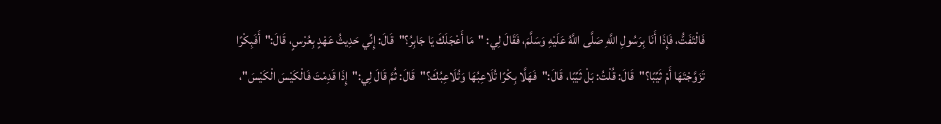فَالْتَفَتُّ، فَإِذَا أَنَا بِرَسُولِ اللَّهِ صَلَّى اللَّهُ عَلَيْهِ وَسَلَّمَ، فَقَالَ لِي: "مَا أَعْجَلَكَ يَا جَابِرُ؟"قَالَ: إِنِّي حَدِيثُ عَهْدٍ بِعُرْسٍ، قَالَ:"أَفَبِكْرًا تَزَوَّجْتَهَا أَمْ ثَيِّبًا؟"قَالَ: قُلْتُ: بَلْ ثَيِّبًا، قَالَ:"فَهَلَّا بِكْرًا تُلَاعِبُهَا وَتُلَاعِبُكَ؟"قَالَ: ثُمَّ قَالَ لِي:"إِذَا قَدِمْتَ فَالْكَيْسَ الْكَيْسَ"،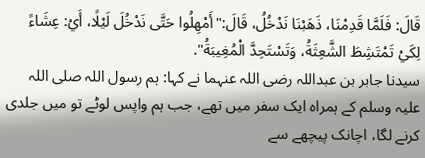قَالَ: فَلَمَّا قَدِمْنَا، ذَهَبْنَا نَدْخُلُ، قَالَ:"أَمْهِلُوا حَتَّى نَدْخُلَ لَيْلًا، أَيْ: عِشَاءً لِكَيْ تَمْتَشِطَ الشَّعِثَةُ، وَتَسْتَحِدَّ الْمُغِيبَةُ".
سیدنا جابر بن عبداللہ رضی اللہ عنہما نے کہا: ہم رسول اللہ صلی اللہ علیہ وسلم کے ہمراہ ایک سفر میں تھے، جب ہم واپس لوٹے تو میں جلدی کرنے لگا، اچانک پیچھے سے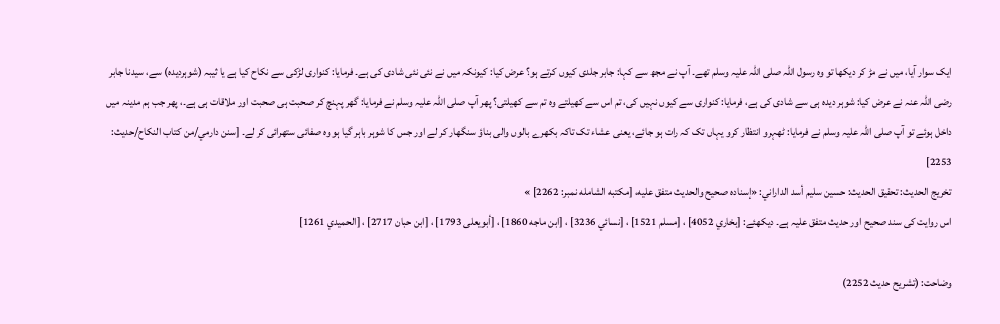ایک سوار آیا، میں نے مڑ کر دیکھا تو وہ رسول اللہ صلی اللہ علیہ وسلم تھے۔ آپ نے مجھ سے کہا: جابر جلدی کیوں کرتے ہو؟ عرض کیا: کیونکہ میں نے نئی نئی شادی کی ہے۔ فرمایا: کنواری لڑکی سے نکاح کیا ہے یا ثیبہ (شوہردیدہ) سے، سیدنا جابر رضی اللہ عنہ نے عرض کیا: شوہر دیدہ ہی سے شادی کی ہے، فرمایا: کنواری سے کیوں نہیں کی، تم اس سے کھیلتے وہ تم سے کھیلتی؟ پھر آپ صلی اللہ علیہ وسلم نے فرمایا: گھر پہنچ کر صحبت ہی صحبت اور ملاقات ہی ہے۔، پھر جب ہم مدینہ میں داخل ہوئے تو آپ صلی اللہ علیہ وسلم نے فرمایا: ٹهہرو انتظار کرو یہاں تک کہ رات ہو جائے، یعنی عشاء تک تاکہ بکھرے بالوں والی بناؤ سنگھار کر لے اور جس کا شوہر باہر گیا ہو وہ صفائی ستھرائی کر لے۔ [سنن دارمي/من كتاب النكاح/حدیث: 2253]
تخریج الحدیث: تحقيق الحديث: حسين سليم أسد الداراني: «إسناده صحيح والحديث متفق عليه، [مكتبه الشامله نمبر: 2262] »
اس روایت کی سند صحیح اور حدیث متفق علیہ ہے۔ دیکھئے: [بخاري 4052] ، [مسلم 1521] ، [نسائي 3236] ، [ابن ماجه 1860] ، [أبويعلی 1793] ، [ابن حبان 2717] ، [الحميدي 1261]

وضاحت: (تشریح حدیث 2252)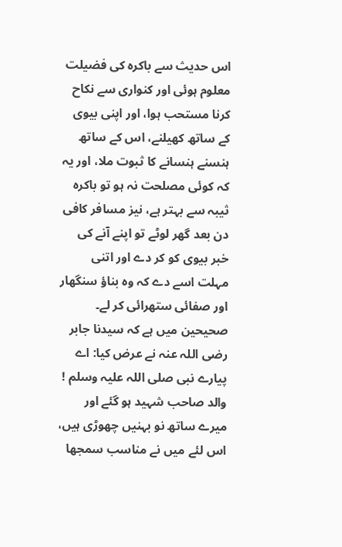اس حدیث سے باکرہ کی فضیلت معلوم ہوئی اور کنواری سے نکاح کرنا مستحب ہوا، اور اپنی بیوی کے ساتھ کھیلنے، اس کے ساتھ ہنسنے ہنسانے کا ثبوت ملا، اور یہ کہ کوئی مصلحت نہ ہو تو باکره ثیبہ سے بہتر ہے، نیز مسافر کافی دن بعد گھر لوٹے تو اپنے آنے کی خبر بیوی کو کر دے اور اتنی مہلت اسے دے کہ وہ بناؤ سنگھار اور صفائی ستھرائی کر لے۔
صحیحین میں ہے کہ سیدنا جابر رضی اللہ عنہ نے عرض کیا: اے پیارے نبی صلی اللہ علیہ وسلم ! والد صاحب شہید ہو گئے اور میرے ساتھ نو بہنیں چھوڑی ہیں، اس لئے میں نے مناسب سمجھا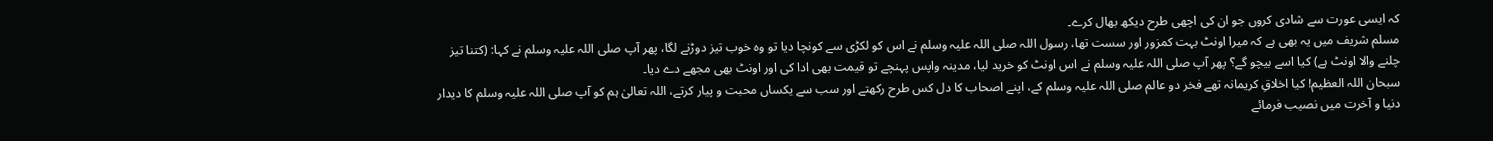کہ ایسی عورت سے شادی کروں جو ان کی اچھی طرح دیکھ بھال کرے۔
مسلم شریف میں یہ بھی ہے کہ میرا اونٹ بہت کمزور اور سست تھا، رسول اللہ صلی اللہ علیہ وسلم نے اس کو لکڑی سے کونچا دیا تو وہ خوب تیز دوڑنے لگا، پھر آپ صلی اللہ علیہ وسلم نے کہا: (کتنا تیز چلنے والا اونٹ ہے) کیا اسے بیچو گے؟ پھر آپ صلی اللہ علیہ وسلم نے اس اونٹ کو خرید لیا، مدینہ واپس پہنچے تو قیمت بھی ادا کی اور اونٹ بھی مجھے دے دیا۔
سبحان اللہ العظیم! کیا اخلاقِ کریمانہ تھے فخر دو عالم صلی اللہ علیہ وسلم کے، اپنے اصحاب کا دل کس طرح رکھتے اور سب سے یکساں محبت و پیار کرتے، اللہ تعالیٰ ہم کو آپ صلی اللہ علیہ وسلم کا دیدار دنیا و آخرت میں نصیب فرمائے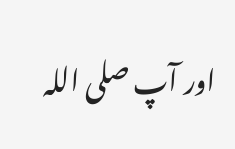اور آپ صلی اللہ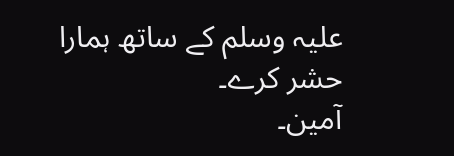علیہ وسلم کے ساتھ ہمارا حشر کرے۔
آمین۔